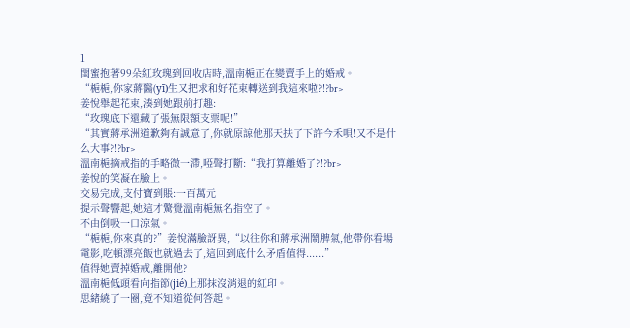1
閨蜜抱著99朵紅玫瑰到回收店時,溫南梔正在變賣手上的婚戒。
“梔梔,你家蔣醫(yī)生又把求和好花束轉送到我這來啦?!?br>
姜悅舉起花束,湊到她跟前打趣:
“玫瑰底下還藏了張無限額支票呢!”
“其實蔣承洲道歉夠有誠意了,你就原諒他那天扶了下許今禾唄!又不是什么大事?!?br>
溫南梔摘戒指的手略微一滯,啞聲打斷:“我打算離婚了?!?br>
姜悅的笑凝在臉上。
交易完成,支付寶到賬:一百萬元
提示聲響起,她這才驚覺溫南梔無名指空了。
不由倒吸一口涼氣。
“梔梔,你來真的?”姜悅滿臉訝異,“以往你和蔣承洲鬧脾氣,他帶你看場電影,吃頓漂亮飯也就過去了,這回到底什么矛盾值得......”
值得她賣掉婚戒,離開他?
溫南梔低頭看向指節(jié)上那抹沒消退的紅印。
思緒繞了一圈,竟不知道從何答起。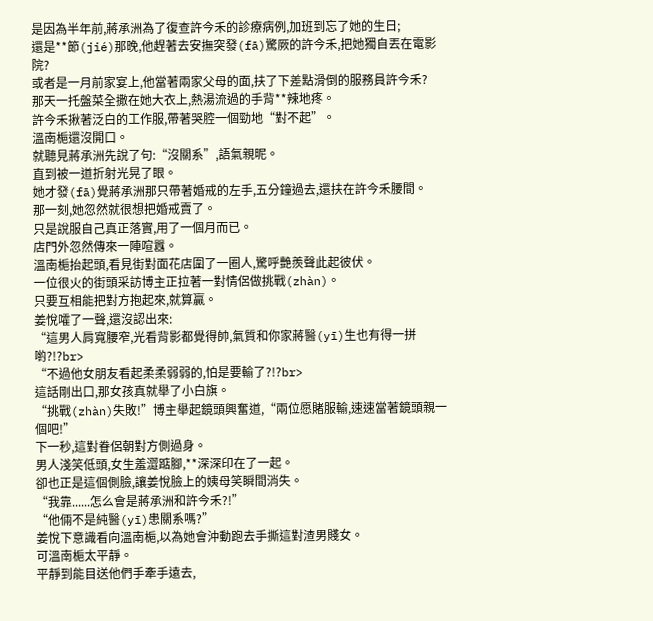是因為半年前,蔣承洲為了復查許今禾的診療病例,加班到忘了她的生日;
還是**節(jié)那晚,他趕著去安撫突發(fā)驚厥的許今禾,把她獨自丟在電影院?
或者是一月前家宴上,他當著兩家父母的面,扶了下差點滑倒的服務員許今禾?
那天一托盤菜全撒在她大衣上,熱湯流過的手背**辣地疼。
許今禾揪著泛白的工作服,帶著哭腔一個勁地“對不起”。
溫南梔還沒開口。
就聽見蔣承洲先說了句:“沒關系”,語氣親昵。
直到被一道折射光晃了眼。
她才發(fā)覺蔣承洲那只帶著婚戒的左手,五分鐘過去,還扶在許今禾腰間。
那一刻,她忽然就很想把婚戒賣了。
只是說服自己真正落實,用了一個月而已。
店門外忽然傳來一陣喧囂。
溫南梔抬起頭,看見街對面花店圍了一圈人,驚呼艷羨聲此起彼伏。
一位很火的街頭采訪博主正拉著一對情侶做挑戰(zhàn)。
只要互相能把對方抱起來,就算贏。
姜悅嚯了一聲,還沒認出來:
“這男人肩寬腰窄,光看背影都覺得帥,氣質和你家蔣醫(yī)生也有得一拼喲?!?br>
“不過他女朋友看起柔柔弱弱的,怕是要輸了?!?br>
這話剛出口,那女孩真就舉了小白旗。
“挑戰(zhàn)失敗!”博主舉起鏡頭興奮道,“兩位愿賭服輸,速速當著鏡頭親一個吧!”
下一秒,這對眷侶朝對方側過身。
男人淺笑低頭,女生羞澀踮腳,**深深印在了一起。
卻也正是這個側臉,讓姜悅臉上的姨母笑瞬間消失。
“我靠......怎么會是蔣承洲和許今禾?!”
“他倆不是純醫(yī)患關系嗎?”
姜悅下意識看向溫南梔,以為她會沖動跑去手撕這對渣男賤女。
可溫南梔太平靜。
平靜到能目送他們手牽手遠去,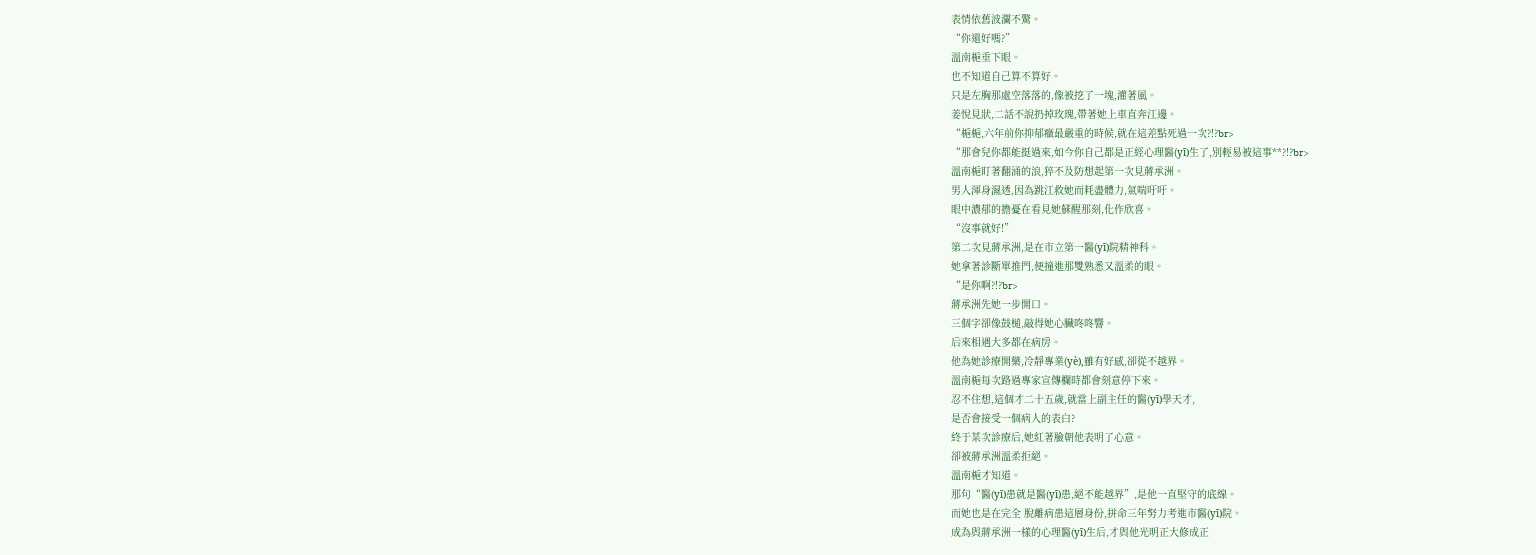表情依舊波瀾不驚。
“你還好嗎?”
溫南梔垂下眼。
也不知道自己算不算好。
只是左胸那處空落落的,像被挖了一塊,灌著風。
姜悅見狀,二話不說扔掉玫瑰,帶著她上車直奔江邊。
“梔梔,六年前你抑郁癥最嚴重的時候,就在這差點死過一次?!?br>
“那會兒你都能挺過來,如今你自己都是正經心理醫(yī)生了,別輕易被這事**?!?br>
溫南梔盯著翻涌的浪,猝不及防想起第一次見蔣承洲。
男人渾身濕透,因為跳江救她而耗盡體力,氣喘吁吁。
眼中濃郁的擔憂在看見她蘇醒那刻,化作欣喜。
“沒事就好!”
第二次見蔣承洲,是在市立第一醫(yī)院精神科。
她拿著診斷單推門,便撞進那雙熟悉又溫柔的眼。
“是你啊?!?br>
蔣承洲先她一步開口。
三個字卻像鼓槌,敲得她心臟咚咚響。
后來相遇大多都在病房。
他為她診療開藥,冷靜專業(yè),雖有好感,卻從不越界。
溫南梔每次路過專家宣傳欄時都會刻意停下來。
忍不住想,這個才二十五歲,就當上副主任的醫(yī)學天才,
是否會接受一個病人的表白?
終于某次診療后,她紅著臉朝他表明了心意。
卻被蔣承洲溫柔拒絕。
溫南梔才知道。
那句“醫(yī)患就是醫(yī)患,絕不能越界”,是他一直堅守的底線。
而她也是在完全 脫離病患這層身份,拼命三年努力考進市醫(yī)院。
成為與蔣承洲一樣的心理醫(yī)生后,才與他光明正大修成正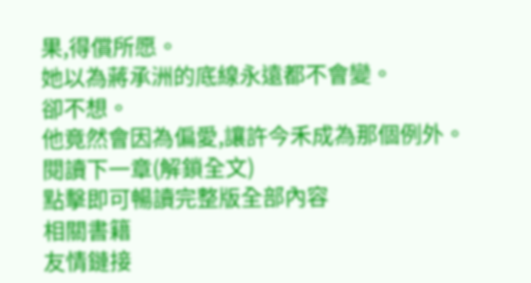果,得償所愿。
她以為蔣承洲的底線永遠都不會變。
卻不想。
他竟然會因為偏愛,讓許今禾成為那個例外。
閱讀下一章(解鎖全文)
點擊即可暢讀完整版全部內容
相關書籍
友情鏈接